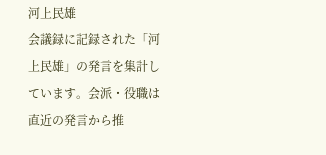河上民雄
会議録に記録された「河上民雄」の発言を集計しています。会派・役職は直近の発言から推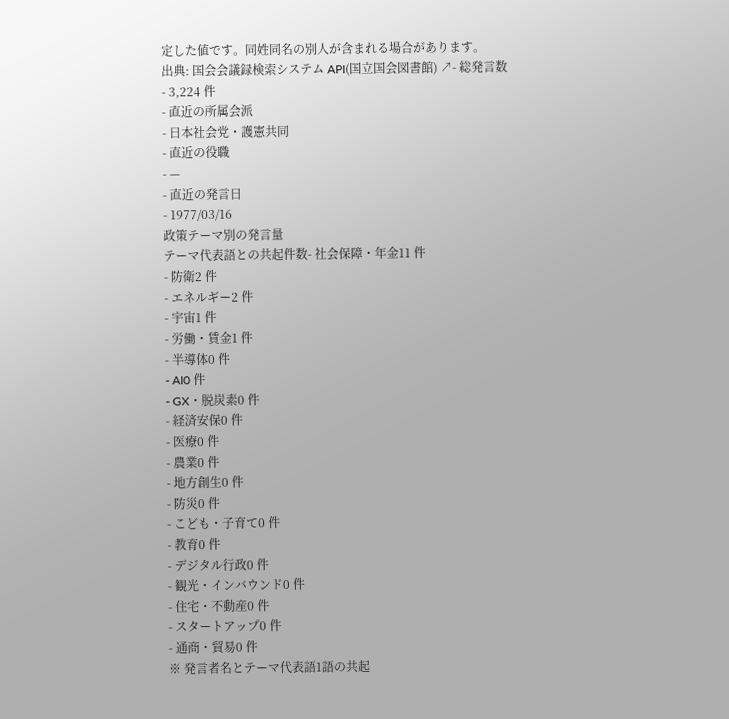定した値です。同姓同名の別人が含まれる場合があります。
出典: 国会会議録検索システム API(国立国会図書館) ↗- 総発言数
- 3,224 件
- 直近の所属会派
- 日本社会党・護憲共同
- 直近の役職
- —
- 直近の発言日
- 1977/03/16
政策テーマ別の発言量
テーマ代表語との共起件数- 社会保障・年金11 件
- 防衛2 件
- エネルギー2 件
- 宇宙1 件
- 労働・賃金1 件
- 半導体0 件
- AI0 件
- GX・脱炭素0 件
- 経済安保0 件
- 医療0 件
- 農業0 件
- 地方創生0 件
- 防災0 件
- こども・子育て0 件
- 教育0 件
- デジタル行政0 件
- 観光・インバウンド0 件
- 住宅・不動産0 件
- スタートアップ0 件
- 通商・貿易0 件
※ 発言者名とテーマ代表語1語の共起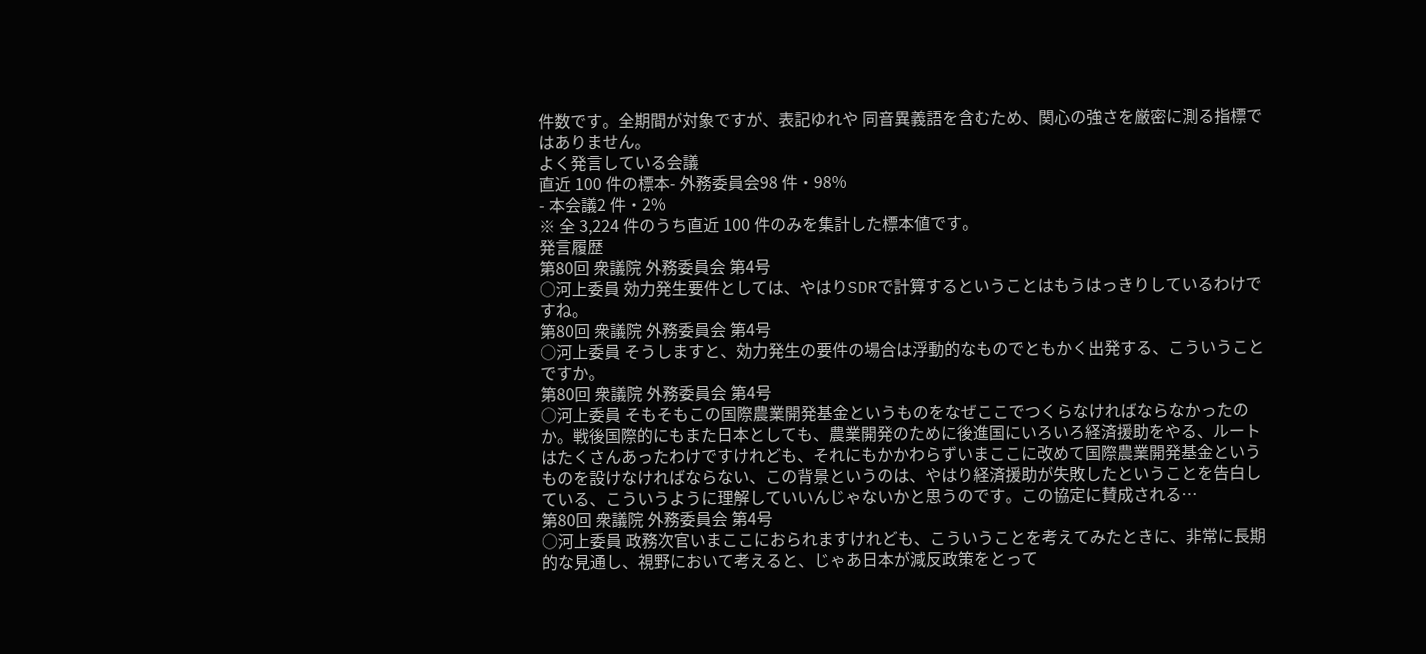件数です。全期間が対象ですが、表記ゆれや 同音異義語を含むため、関心の強さを厳密に測る指標ではありません。
よく発言している会議
直近 100 件の標本- 外務委員会98 件・98%
- 本会議2 件・2%
※ 全 3,224 件のうち直近 100 件のみを集計した標本値です。
発言履歴
第80回 衆議院 外務委員会 第4号
○河上委員 効力発生要件としては、やはりSDRで計算するということはもうはっきりしているわけですね。
第80回 衆議院 外務委員会 第4号
○河上委員 そうしますと、効力発生の要件の場合は浮動的なものでともかく出発する、こういうことですか。
第80回 衆議院 外務委員会 第4号
○河上委員 そもそもこの国際農業開発基金というものをなぜここでつくらなければならなかったのか。戦後国際的にもまた日本としても、農業開発のために後進国にいろいろ経済援助をやる、ルートはたくさんあったわけですけれども、それにもかかわらずいまここに改めて国際農業開発基金というものを設けなければならない、この背景というのは、やはり経済援助が失敗したということを告白している、こういうように理解していいんじゃないかと思うのです。この協定に賛成される…
第80回 衆議院 外務委員会 第4号
○河上委員 政務次官いまここにおられますけれども、こういうことを考えてみたときに、非常に長期的な見通し、視野において考えると、じゃあ日本が減反政策をとって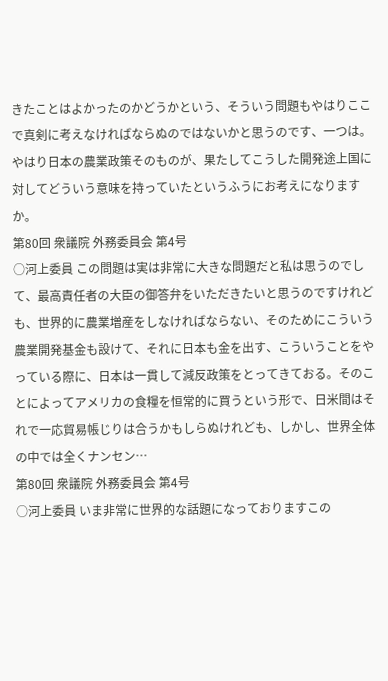きたことはよかったのかどうかという、そういう問題もやはりここで真剣に考えなければならぬのではないかと思うのです、一つは。やはり日本の農業政策そのものが、果たしてこうした開発途上国に対してどういう意味を持っていたというふうにお考えになりますか。
第80回 衆議院 外務委員会 第4号
○河上委員 この問題は実は非常に大きな問題だと私は思うのでして、最高責任者の大臣の御答弁をいただきたいと思うのですけれども、世界的に農業増産をしなければならない、そのためにこういう農業開発基金も設けて、それに日本も金を出す、こういうことをやっている際に、日本は一貫して減反政策をとってきておる。そのことによってアメリカの食糧を恒常的に買うという形で、日米間はそれで一応貿易帳じりは合うかもしらぬけれども、しかし、世界全体の中では全くナンセン…
第80回 衆議院 外務委員会 第4号
○河上委員 いま非常に世界的な話題になっておりますこの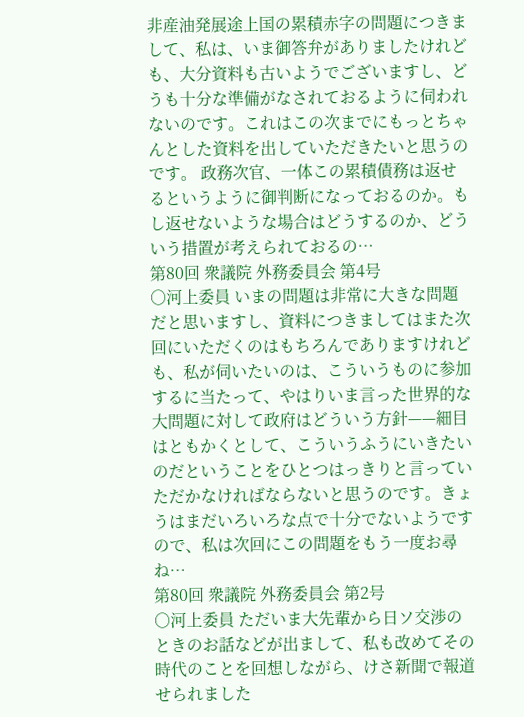非産油発展途上国の累積赤字の問題につきまして、私は、いま御答弁がありましたけれども、大分資料も古いようでございますし、どうも十分な準備がなされておるように伺われないのです。これはこの次までにもっとちゃんとした資料を出していただきたいと思うのです。 政務次官、一体この累積債務は返せるというように御判断になっておるのか。もし返せないような場合はどうするのか、どういう措置が考えられておるの…
第80回 衆議院 外務委員会 第4号
○河上委員 いまの問題は非常に大きな問題だと思いますし、資料につきましてはまた次回にいただくのはもちろんでありますけれども、私が伺いたいのは、こういうものに参加するに当たって、やはりいま言った世界的な大問題に対して政府はどういう方針——細目はともかくとして、こういうふうにいきたいのだということをひとつはっきりと言っていただかなければならないと思うのです。きょうはまだいろいろな点で十分でないようですので、私は次回にこの問題をもう一度お尋ね…
第80回 衆議院 外務委員会 第2号
○河上委員 ただいま大先輩から日ソ交渉のときのお話などが出まして、私も改めてその時代のことを回想しながら、けさ新聞で報道せられました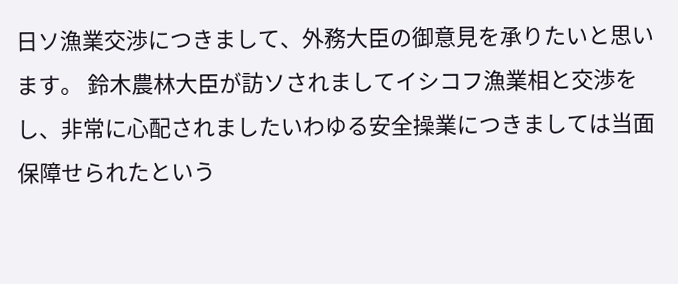日ソ漁業交渉につきまして、外務大臣の御意見を承りたいと思います。 鈴木農林大臣が訪ソされましてイシコフ漁業相と交渉をし、非常に心配されましたいわゆる安全操業につきましては当面保障せられたという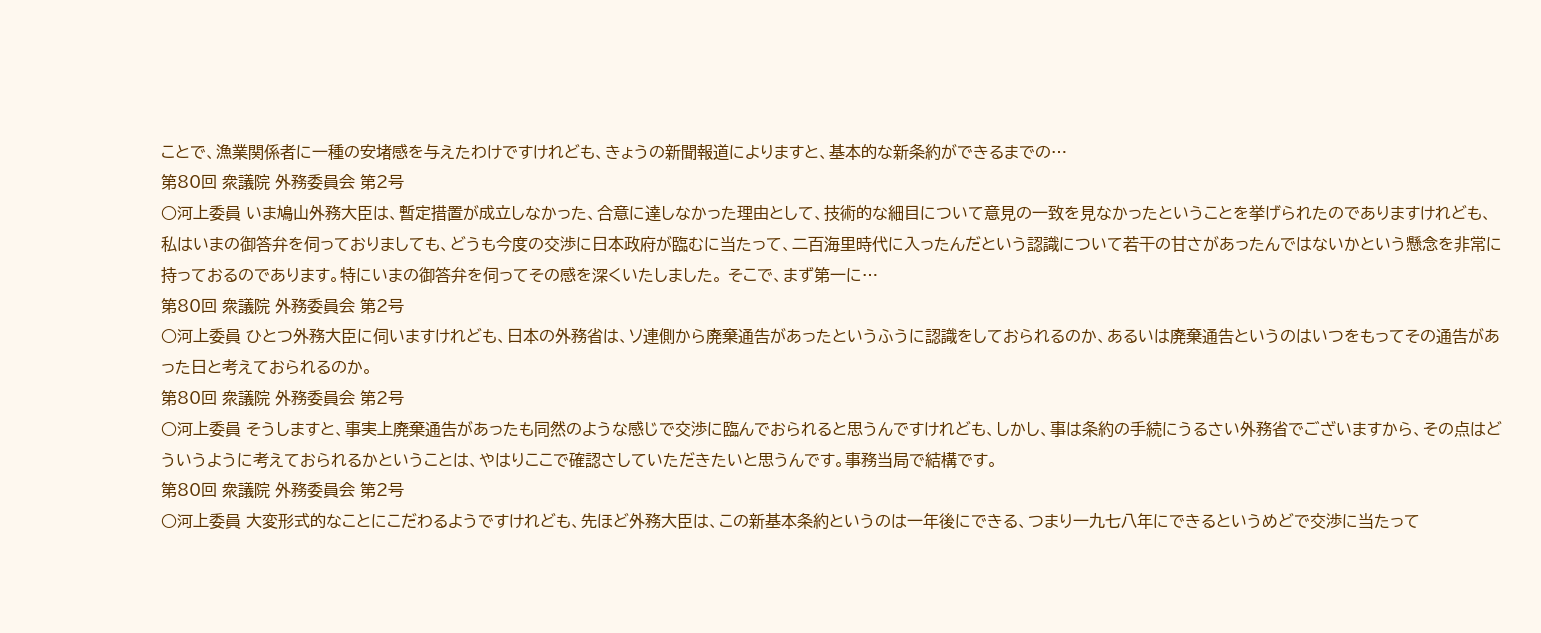ことで、漁業関係者に一種の安堵感を与えたわけですけれども、きょうの新聞報道によりますと、基本的な新条約ができるまでの…
第80回 衆議院 外務委員会 第2号
○河上委員 いま鳩山外務大臣は、暫定措置が成立しなかった、合意に達しなかった理由として、技術的な細目について意見の一致を見なかったということを挙げられたのでありますけれども、私はいまの御答弁を伺っておりましても、どうも今度の交渉に日本政府が臨むに当たって、二百海里時代に入ったんだという認識について若干の甘さがあったんではないかという懸念を非常に持っておるのであります。特にいまの御答弁を伺ってその感を深くいたしました。 そこで、まず第一に…
第80回 衆議院 外務委員会 第2号
○河上委員 ひとつ外務大臣に伺いますけれども、日本の外務省は、ソ連側から廃棄通告があったというふうに認識をしておられるのか、あるいは廃棄通告というのはいつをもってその通告があった日と考えておられるのか。
第80回 衆議院 外務委員会 第2号
○河上委員 そうしますと、事実上廃棄通告があったも同然のような感じで交渉に臨んでおられると思うんですけれども、しかし、事は条約の手続にうるさい外務省でございますから、その点はどういうように考えておられるかということは、やはりここで確認さしていただきたいと思うんです。事務当局で結構です。
第80回 衆議院 外務委員会 第2号
○河上委員 大変形式的なことにこだわるようですけれども、先ほど外務大臣は、この新基本条約というのは一年後にできる、つまり一九七八年にできるというめどで交渉に当たって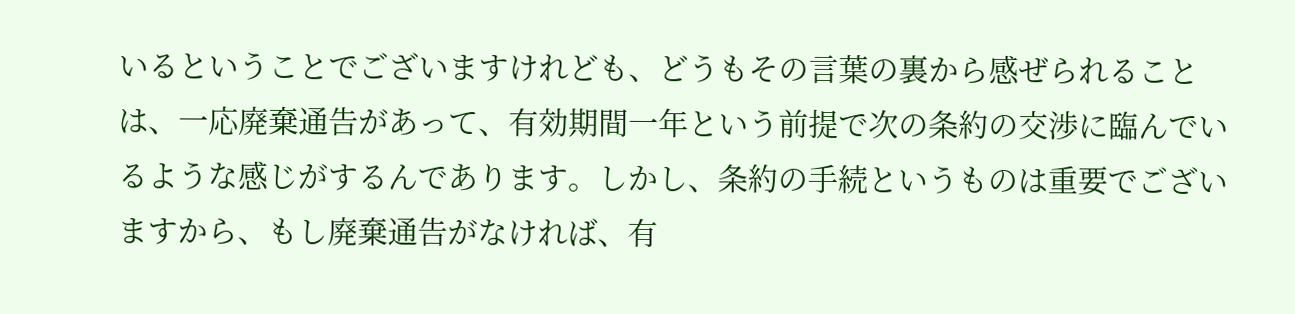いるということでございますけれども、どうもその言葉の裏から感ぜられることは、一応廃棄通告があって、有効期間一年という前提で次の条約の交渉に臨んでいるような感じがするんであります。しかし、条約の手続というものは重要でございますから、もし廃棄通告がなければ、有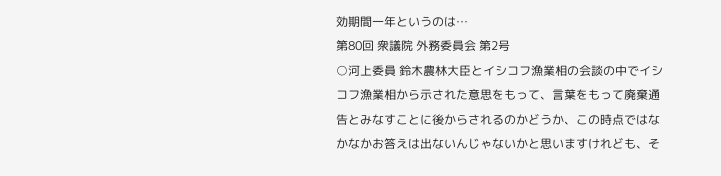効期間一年というのは…
第80回 衆議院 外務委員会 第2号
○河上委員 鈴木農林大臣とイシコフ漁業相の会談の中でイシコフ漁業相から示された意思をもって、言葉をもって廃棄通告とみなすことに後からされるのかどうか、この時点ではなかなかお答えは出ないんじゃないかと思いますけれども、そ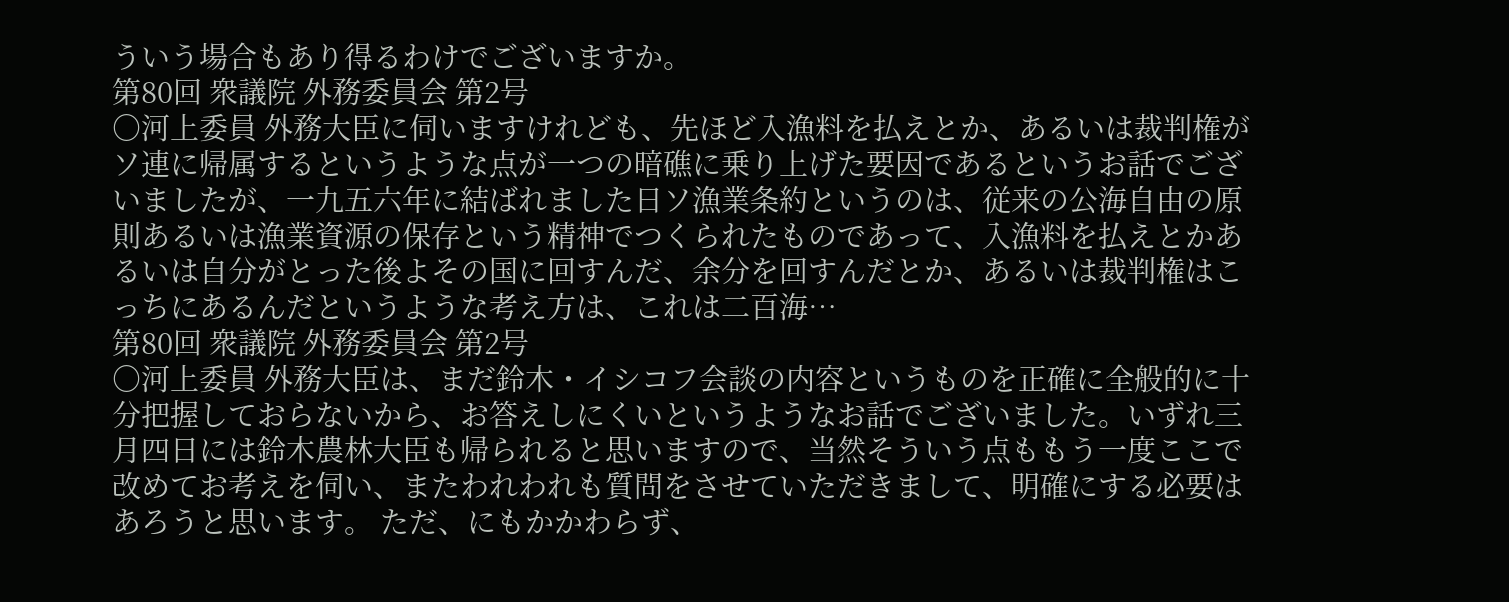ういう場合もあり得るわけでございますか。
第80回 衆議院 外務委員会 第2号
○河上委員 外務大臣に伺いますけれども、先ほど入漁料を払えとか、あるいは裁判権がソ連に帰属するというような点が一つの暗礁に乗り上げた要因であるというお話でございましたが、一九五六年に結ばれました日ソ漁業条約というのは、従来の公海自由の原則あるいは漁業資源の保存という精神でつくられたものであって、入漁料を払えとかあるいは自分がとった後よその国に回すんだ、余分を回すんだとか、あるいは裁判権はこっちにあるんだというような考え方は、これは二百海…
第80回 衆議院 外務委員会 第2号
○河上委員 外務大臣は、まだ鈴木・イシコフ会談の内容というものを正確に全般的に十分把握しておらないから、お答えしにくいというようなお話でございました。いずれ三月四日には鈴木農林大臣も帰られると思いますので、当然そういう点ももう一度ここで改めてお考えを伺い、またわれわれも質問をさせていただきまして、明確にする必要はあろうと思います。 ただ、にもかかわらず、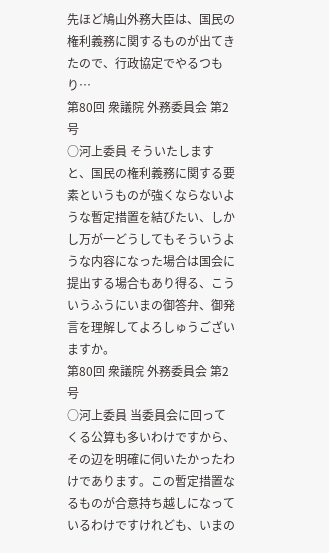先ほど鳩山外務大臣は、国民の権利義務に関するものが出てきたので、行政協定でやるつもり…
第80回 衆議院 外務委員会 第2号
○河上委員 そういたしますと、国民の権利義務に関する要素というものが強くならないような暫定措置を結びたい、しかし万が一どうしてもそういうような内容になった場合は国会に提出する場合もあり得る、こういうふうにいまの御答弁、御発言を理解してよろしゅうございますか。
第80回 衆議院 外務委員会 第2号
○河上委員 当委員会に回ってくる公算も多いわけですから、その辺を明確に伺いたかったわけであります。この暫定措置なるものが合意持ち越しになっているわけですけれども、いまの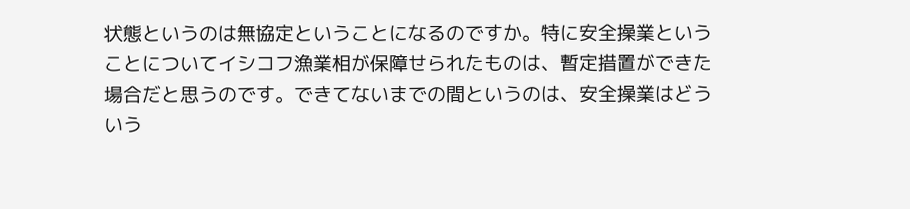状態というのは無協定ということになるのですか。特に安全操業ということについてイシコフ漁業相が保障せられたものは、暫定措置ができた場合だと思うのです。できてないまでの間というのは、安全操業はどういう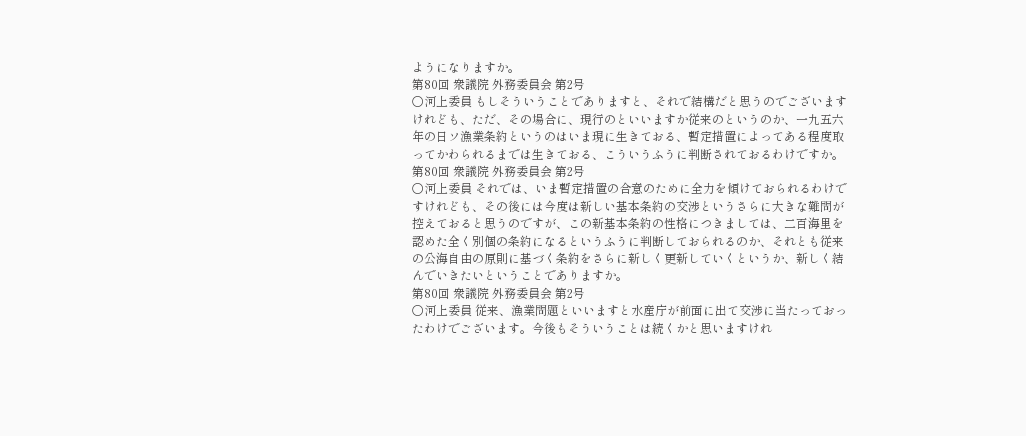ようになりますか。
第80回 衆議院 外務委員会 第2号
○河上委員 もしそういうことでありますと、それで結構だと思うのでございますけれども、ただ、その場合に、現行のといいますか従来のというのか、一九五六年の日ソ漁業条約というのはいま現に生きておる、暫定措置によってある程度取ってかわられるまでは生きておる、こういうふうに判断されておるわけですか。
第80回 衆議院 外務委員会 第2号
○河上委員 それでは、いま暫定措置の合意のために全力を傾けておられるわけですけれども、その後には今度は新しい基本条約の交渉というさらに大きな難問が控えておると思うのですが、この新基本条約の性格につきましては、二百海里を認めた全く別個の条約になるというふうに判断しておられるのか、それとも従来の公海自由の原則に基づく条約をさらに新しく更新していくというか、新しく結んでいきたいということでありますか。
第80回 衆議院 外務委員会 第2号
○河上委員 従来、漁業問題といいますと水産庁が前面に出て交渉に当たっておったわけでございます。今後もそういうことは続くかと思いますけれ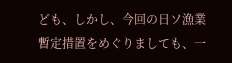ども、しかし、今回の日ソ漁業暫定措置をめぐりましても、一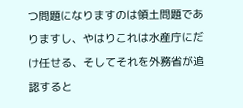つ問題になりますのは領土問題でありますし、やはりこれは水産庁にだけ任せる、そしてそれを外務省が追認すると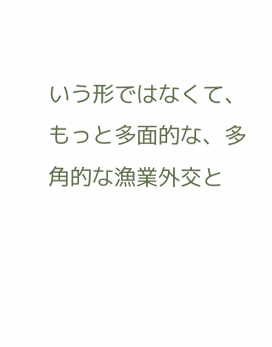いう形ではなくて、もっと多面的な、多角的な漁業外交と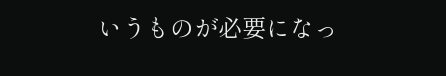いうものが必要になっ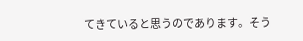てきていると思うのであります。そう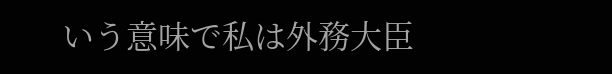いう意味で私は外務大臣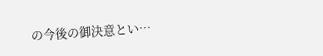の今後の御決意とい…